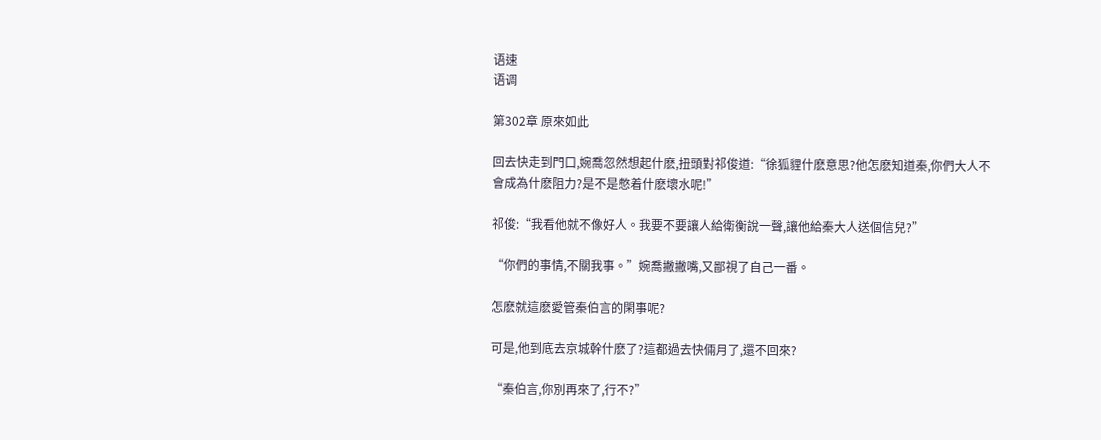语速
语调

第302章 原來如此

回去快走到門口,婉喬忽然想起什麽,扭頭對祁俊道:“徐狐貍什麽意思?他怎麽知道秦,你們大人不會成為什麽阻力?是不是憋着什麽壞水呢!”

祁俊:“我看他就不像好人。我要不要讓人給衛衡說一聲,讓他給秦大人送個信兒?”

“你們的事情,不關我事。”婉喬撇撇嘴,又鄙視了自己一番。

怎麽就這麽愛管秦伯言的閑事呢?

可是,他到底去京城幹什麽了?這都過去快倆月了,還不回來?

“秦伯言,你別再來了,行不?”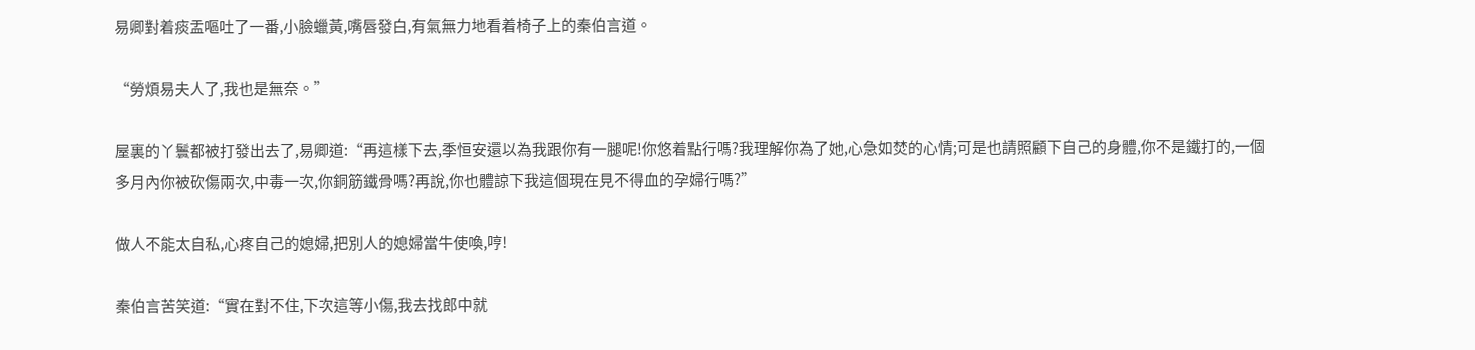易卿對着痰盂嘔吐了一番,小臉蠟黃,嘴唇發白,有氣無力地看着椅子上的秦伯言道。

“勞煩易夫人了,我也是無奈。”

屋裏的丫鬟都被打發出去了,易卿道:“再這樣下去,季恒安還以為我跟你有一腿呢!你悠着點行嗎?我理解你為了她,心急如焚的心情;可是也請照顧下自己的身體,你不是鐵打的,一個多月內你被砍傷兩次,中毒一次,你銅筋鐵骨嗎?再說,你也體諒下我這個現在見不得血的孕婦行嗎?”

做人不能太自私,心疼自己的媳婦,把別人的媳婦當牛使喚,哼!

秦伯言苦笑道:“實在對不住,下次這等小傷,我去找郎中就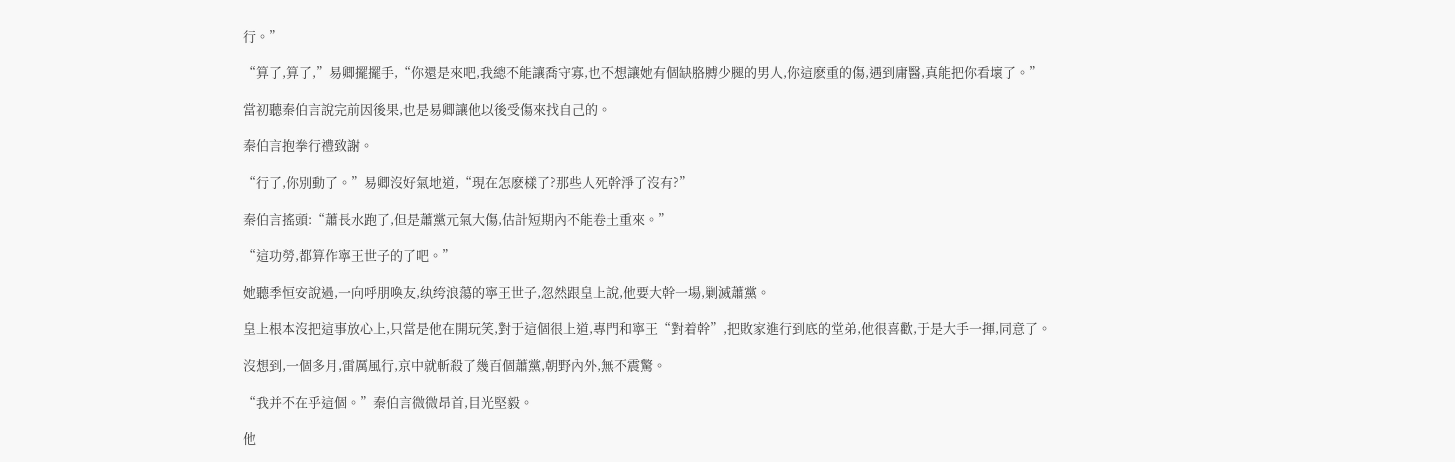行。”

“算了,算了,”易卿擺擺手,“你還是來吧,我總不能讓喬守寡,也不想讓她有個缺胳膊少腿的男人,你這麽重的傷,遇到庸醫,真能把你看壞了。”

當初聽秦伯言說完前因後果,也是易卿讓他以後受傷來找自己的。

秦伯言抱拳行禮致謝。

“行了,你別動了。”易卿沒好氣地道,“現在怎麽樣了?那些人死幹淨了沒有?”

秦伯言搖頭:“蕭長水跑了,但是蕭黨元氣大傷,估計短期內不能卷土重來。”

“這功勞,都算作寧王世子的了吧。”

她聽季恒安說過,一向呼朋喚友,纨绔浪蕩的寧王世子,忽然跟皇上說,他要大幹一場,剿滅蕭黨。

皇上根本沒把這事放心上,只當是他在開玩笑,對于這個很上道,專門和寧王“對着幹”,把敗家進行到底的堂弟,他很喜歡,于是大手一揮,同意了。

沒想到,一個多月,雷厲風行,京中就斬殺了幾百個蕭黨,朝野內外,無不震驚。

“我并不在乎這個。”秦伯言微微昂首,目光堅毅。

他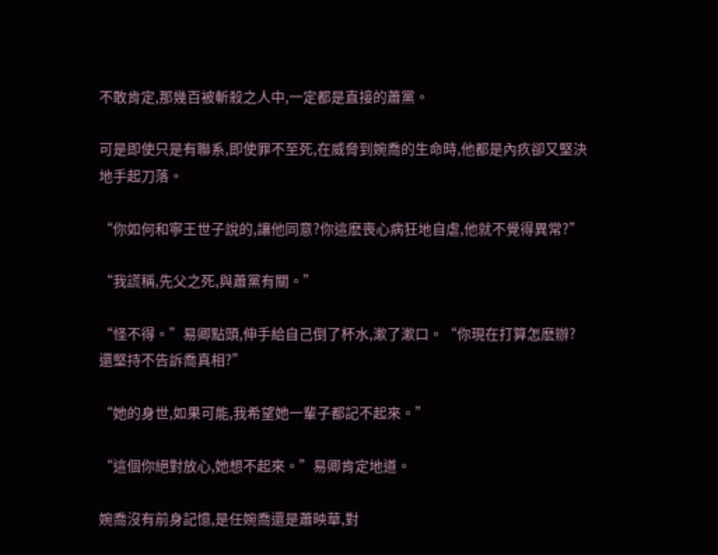不敢肯定,那幾百被斬殺之人中,一定都是直接的蕭黨。

可是即使只是有聯系,即使罪不至死,在威脅到婉喬的生命時,他都是內疚卻又堅決地手起刀落。

“你如何和寧王世子說的,讓他同意?你這麽喪心病狂地自虐,他就不覺得異常?”

“我謊稱,先父之死,與蕭黨有關。”

“怪不得。”易卿點頭,伸手給自己倒了杯水,漱了漱口。“你現在打算怎麽辦?還堅持不告訴喬真相?”

“她的身世,如果可能,我希望她一輩子都記不起來。”

“這個你絕對放心,她想不起來。”易卿肯定地道。

婉喬沒有前身記憶,是任婉喬還是蕭映華,對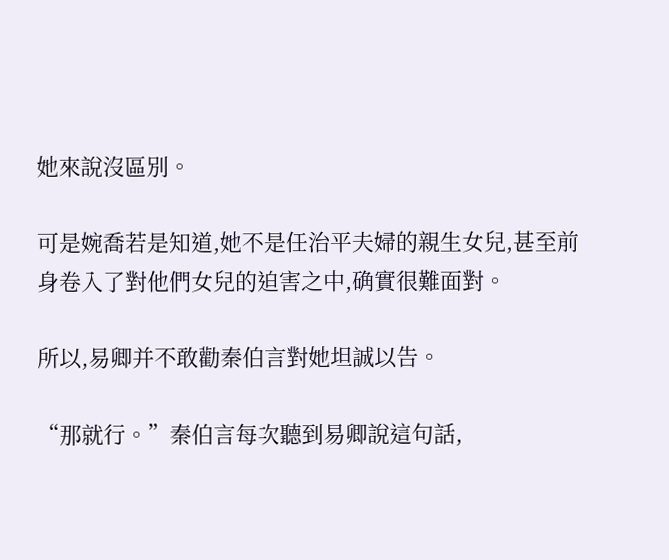她來說沒區別。

可是婉喬若是知道,她不是任治平夫婦的親生女兒,甚至前身卷入了對他們女兒的迫害之中,确實很難面對。

所以,易卿并不敢勸秦伯言對她坦誠以告。

“那就行。”秦伯言每次聽到易卿說這句話,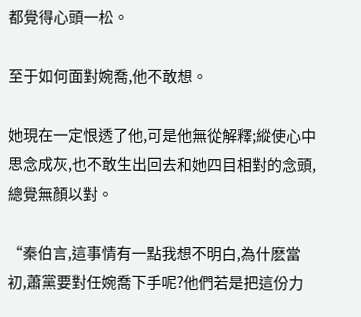都覺得心頭一松。

至于如何面對婉喬,他不敢想。

她現在一定恨透了他,可是他無從解釋;縱使心中思念成灰,也不敢生出回去和她四目相對的念頭,總覺無顏以對。

“秦伯言,這事情有一點我想不明白,為什麽當初,蕭黨要對任婉喬下手呢?他們若是把這份力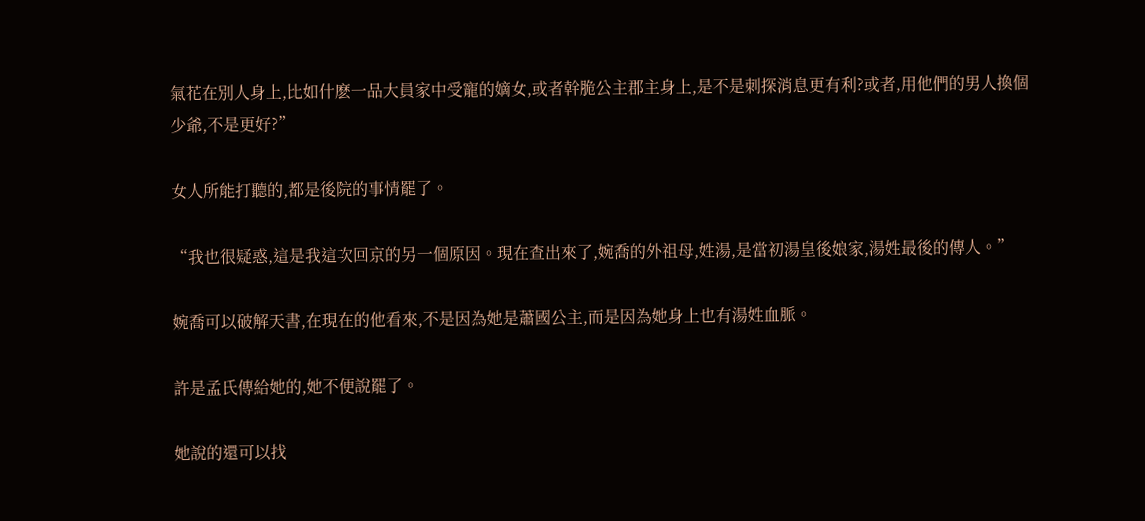氣花在別人身上,比如什麽一品大員家中受寵的嫡女,或者幹脆公主郡主身上,是不是刺探消息更有利?或者,用他們的男人換個少爺,不是更好?”

女人所能打聽的,都是後院的事情罷了。

“我也很疑惑,這是我這次回京的另一個原因。現在查出來了,婉喬的外祖母,姓湯,是當初湯皇後娘家,湯姓最後的傳人。”

婉喬可以破解天書,在現在的他看來,不是因為她是蕭國公主,而是因為她身上也有湯姓血脈。

許是孟氏傳給她的,她不便說罷了。

她說的還可以找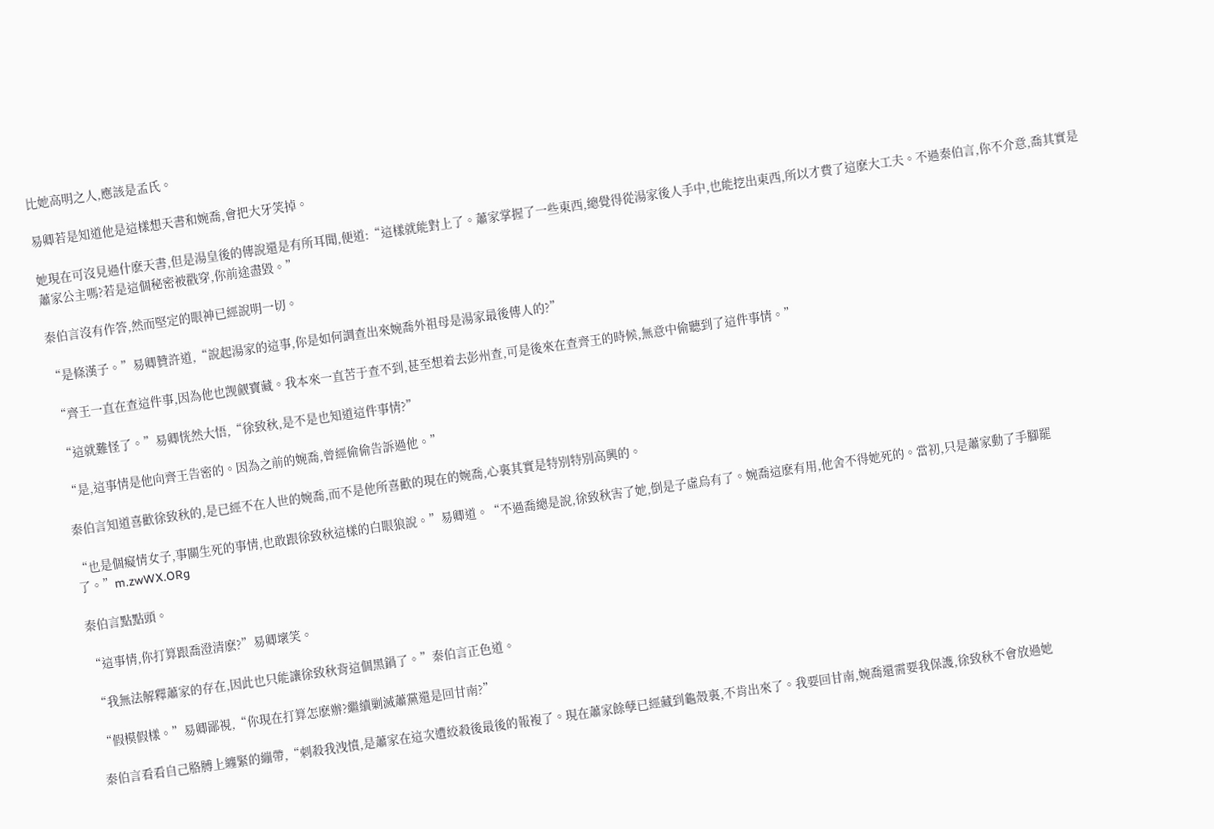比她高明之人,應該是孟氏。

易卿若是知道他是這樣想天書和婉喬,會把大牙笑掉。

她現在可沒見過什麽天書,但是湯皇後的傳說還是有所耳聞,便道:“這樣就能對上了。蕭家掌握了一些東西,總覺得從湯家後人手中,也能挖出東西,所以才費了這麽大工夫。不過秦伯言,你不介意,喬其實是蕭家公主嗎?若是這個秘密被戳穿,你前途盡毀。”

秦伯言沒有作答,然而堅定的眼神已經說明一切。

“是條漢子。”易卿贊許道,“說起湯家的這事,你是如何調查出來婉喬外祖母是湯家最後傳人的?”

“齊王一直在查這件事,因為他也觊觎寶藏。我本來一直苦于查不到,甚至想着去彭州查,可是後來在查齊王的時候,無意中偷聽到了這件事情。”

“這就難怪了。”易卿恍然大悟,“徐致秋,是不是也知道這件事情?”

“是,這事情是他向齊王告密的。因為之前的婉喬,曾經偷偷告訴過他。”

秦伯言知道喜歡徐致秋的,是已經不在人世的婉喬,而不是他所喜歡的現在的婉喬,心裏其實是特別特別高興的。

“也是個癡情女子,事關生死的事情,也敢跟徐致秋這樣的白眼狼說。”易卿道。“不過喬總是說,徐致秋害了她,倒是子虛烏有了。婉喬這麽有用,他舍不得她死的。當初,只是蕭家動了手腳罷了。”m.zwWX.ORg

秦伯言點點頭。

“這事情,你打算跟喬澄清麽?”易卿壞笑。

“我無法解釋蕭家的存在,因此也只能讓徐致秋背這個黑鍋了。”秦伯言正色道。

“假模假樣。”易卿鄙視,“你現在打算怎麽辦?繼續剿滅蕭黨還是回甘南?”

秦伯言看看自己胳膊上纏緊的繃帶,“刺殺我洩憤,是蕭家在這次遭絞殺後最後的報複了。現在蕭家餘孽已經藏到龜殼裏,不肯出來了。我要回甘南,婉喬還需要我保護,徐致秋不會放過她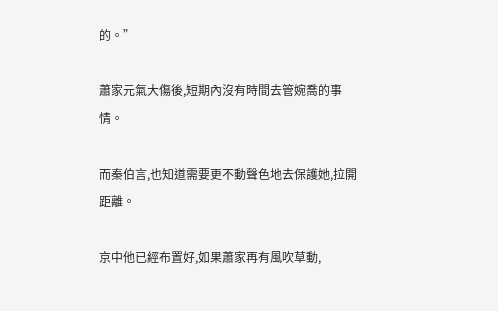的。”

蕭家元氣大傷後,短期內沒有時間去管婉喬的事情。

而秦伯言,也知道需要更不動聲色地去保護她,拉開距離。

京中他已經布置好,如果蕭家再有風吹草動,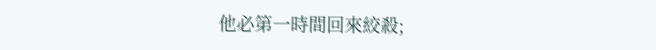他必第一時間回來絞殺;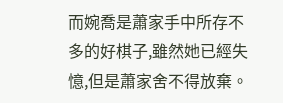而婉喬是蕭家手中所存不多的好棋子,雖然她已經失憶,但是蕭家舍不得放棄。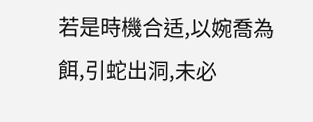若是時機合适,以婉喬為餌,引蛇出洞,未必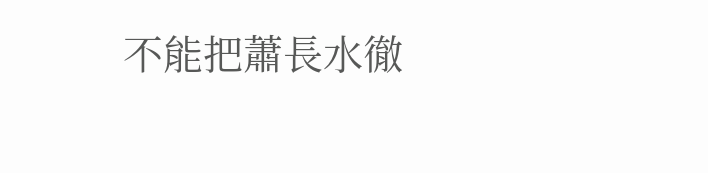不能把蕭長水徹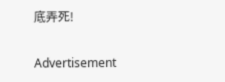底弄死!

Advertisement